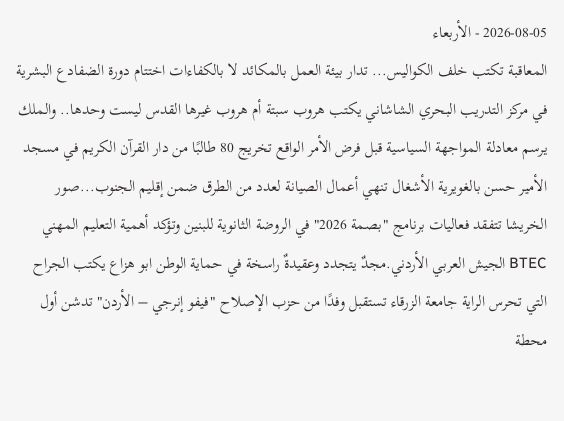2026-08-05 - الأربعاء
المعاقبة تكتب خلف الكواليس... تدار بيئة العمل بالمكائد لا بالكفاءات اختتام دورة الضفادع البشرية في مركز التدريب البحري الشاشاني يكتب هروب سبتة أم هروب غيرها القدس ليست وحدها.. والملك يرسم معادلة المواجهة السياسية قبل فرض الأمر الواقع تخريج 80 طالبًا من دار القرآن الكريم في مسجد الأمير حسن بالغويرية الأشغال تنهي أعمال الصيانة لعدد من الطرق ضمن إقليم الجنوب...صور الخريشا تتفقد فعاليات برنامج "بصمة 2026" في الروضة الثانوية للبنين وتؤكد أهمية التعليم المهني BTEC الجيش العربي الأردني.مجدٌ يتجدد وعقيدةٌ راسخة في حماية الوطن ابو هزاع يكتب الجراح التي تحرس الراية جامعة الزرقاء تستقبل وفدًا من حزب الإصلاح "فيفو إنرجي – الأردن" تدشن أول محطة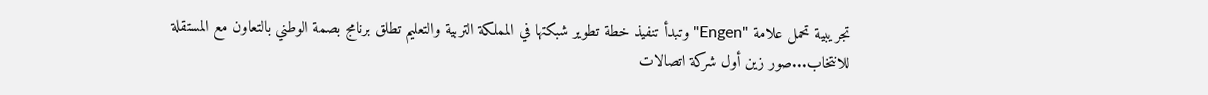تجريبية تحمل علامة "Engen" وتبدأ تنفيذ خطة تطوير شبكتها في المملكة التربية والتعليم تطلق برنامج بصمة الوطني بالتعاون مع المستقلة للانتخاب...صور زين أول شركة اتصالات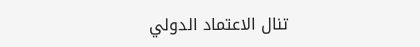تنال الاعتماد الدولي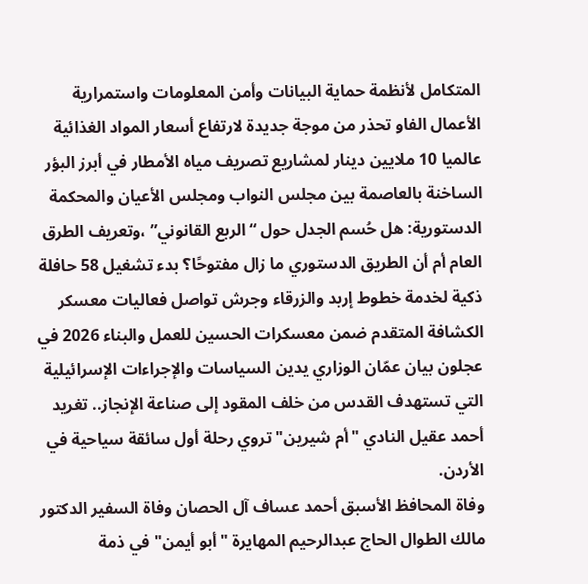المتكامل لأنظمة حماية البيانات وأمن المعلومات واستمرارية الأعمال الفاو تحذر من موجة جديدة لارتفاع أسعار المواد الغذائية عالميا 10 ملايين دينار لمشاريع تصريف مياه الأمطار في أبرز البؤر الساخنة بالعاصمة بين مجلس النواب ومجلس الأعيان والمحكمة الدستورية: هل حُسم الجدل حول “الربع القانوني” ،وتعريف الطرق العام أم أن الطريق الدستوري ما زال مفتوحًا؟ بدء تشغيل 58 حافلة ذكية لخدمة خطوط إربد والزرقاء وجرش تواصل فعاليات معسكر الكشافة المتقدم ضمن معسكرات الحسين للعمل والبناء 2026 في عجلون بيان عمّان الوزاري يدين السياسات والإجراءات الإسرائيلية التي تستهدف القدس من خلف المقود إلى صناعة الإنجاز.. تغريد أحمد عقيل النادي "أم شيرين" تروي رحلة أول سائقة سياحية في الأردن.
وفاة المحافظ الأسبق أحمد عساف آل الحصان وفاة السفير الدكتور مالك الطوال الحاج عبدالرحيم المهايرة "أبو أيمن" في ذمة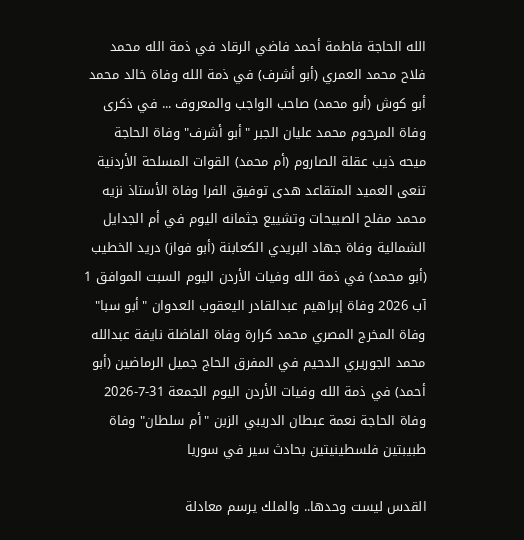الله الحاجة فاطمة أحمد فاضي الرقاد في ذمة الله محمد فلاح محمد العمري (أبو أشرف) في ذمة الله وفاة خالد محمد أبو كوش (أبو محمد) صاحب الواجب والمعروف ... في ذكرى وفاة المرحوم محمد عليان الجبر "أبو أشرف" وفاة الحاجة ميحه ذيب عقلة الصاروم (أم محمد) القوات المسلحة الأردنية تنعى العميد المتقاعد هدى توفيق الفرا وفاة الأستاذ نزيه محمد مفلح الصبيحات وتشييع جثمانه اليوم في أم الجدايل الشمالية وفاة جهاد البريدي الكعابنة (أبو فواز) دريد الخطيب (أبو محمد) في ذمة الله وفيات الأردن اليوم السبت الموافق 1 آب 2026 وفاة إبراهيم عبدالقادر اليعقوب العدوان "أبو سبا" وفاة المخرج المصري محمد كرارة وفاة الفاضلة نايفة عبدالله محمد الجوريري الدحيم في المفرق الحاج جميل الرماضين (أبو أحمد) في ذمة الله وفيات الأردن اليوم الجمعة 31-7-2026 وفاة الحاجة نعمة عبطان الدريبي الزبن "أم سلطان" وفاة طبيبتين فلسطينيتين بحادث سير في سوريا

القدس ليست وحدها.. والملك يرسم معادلة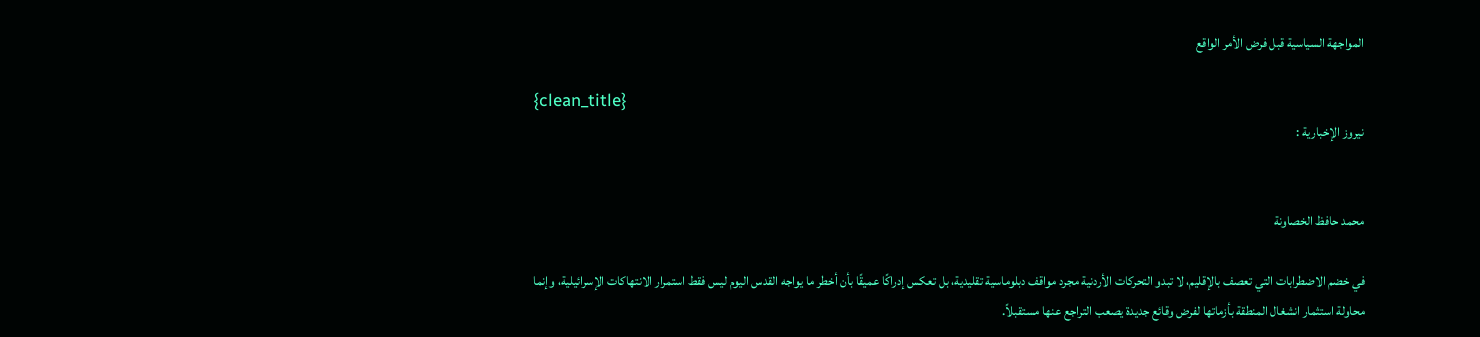المواجهة السياسية قبل فرض الأمر الواقع

{clean_title}
نيروز الإخبارية :


محمد حافظ الخصاونة

في خضم الاضطرابات التي تعصف بالإقليم، لا تبدو التحركات الأردنية مجرد مواقف دبلوماسية تقليدية، بل تعكس إدراكًا عميقًا بأن أخطر ما يواجه القدس اليوم ليس فقط استمرار الانتهاكات الإسرائيلية، وإنما محاولة استثمار انشغال المنطقة بأزماتها لفرض وقائع جديدة يصعب التراجع عنها مستقبلاً.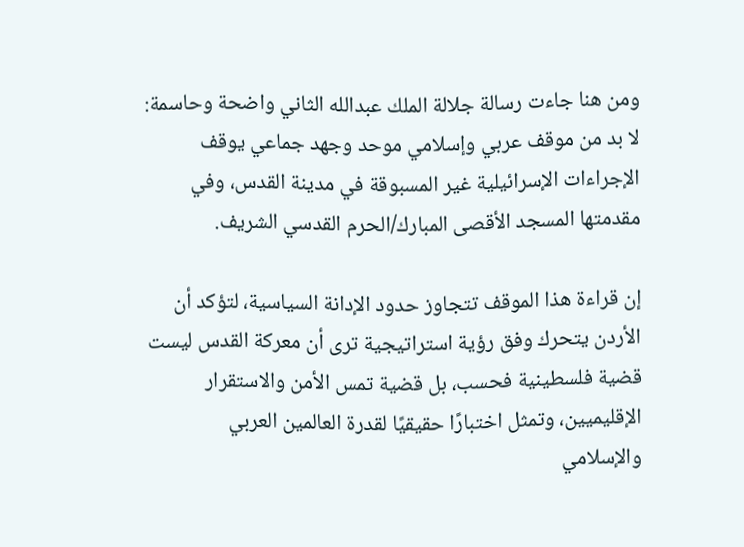ومن هنا جاءت رسالة جلالة الملك عبدالله الثاني واضحة وحاسمة:
لا بد من موقف عربي وإسلامي موحد وجهد جماعي يوقف الإجراءات الإسرائيلية غير المسبوقة في مدينة القدس، وفي مقدمتها المسجد الأقصى المبارك/الحرم القدسي الشريف.

إن قراءة هذا الموقف تتجاوز حدود الإدانة السياسية، لتؤكد أن الأردن يتحرك وفق رؤية استراتيجية ترى أن معركة القدس ليست قضية فلسطينية فحسب، بل قضية تمس الأمن والاستقرار الإقليميين، وتمثل اختبارًا حقيقيًا لقدرة العالمين العربي والإسلامي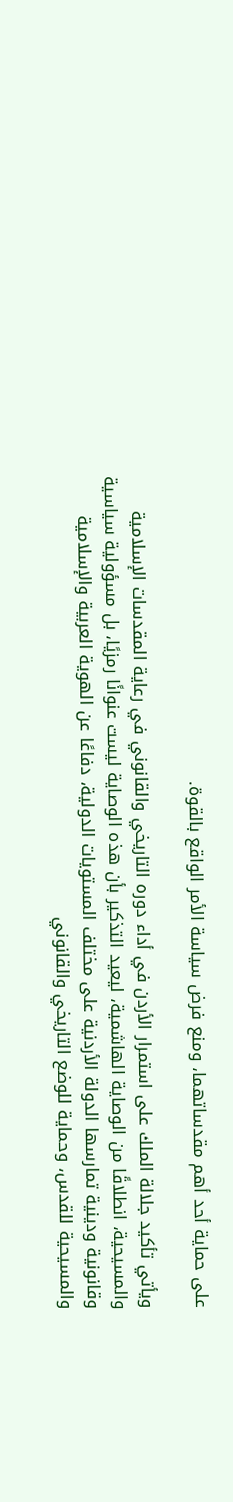على حماية أحد أهم مقدساتهما، ومنع فرض سياسة الأمر الواقع بالقوة.

ويأتي تأكيد جلالة الملك على استمرار الأردن في أداء دوره التاريخي والقانوني في رعاية المقدسات الإسلامية والمسيحية، انطلاقًا من الوصاية الهاشمية، ليعيد التذكير بأن هذه الوصاية ليست عنوانًا رمزيًا، بل مسؤولية سياسية وقانونية ودينية تمارسها الدولة الأردنية على مختلف المستويات الدولية، دفاعًا عن الهوية العربية والإسلامية والمسيحية للقدس، وحماية للوضع التاريخي والقانوني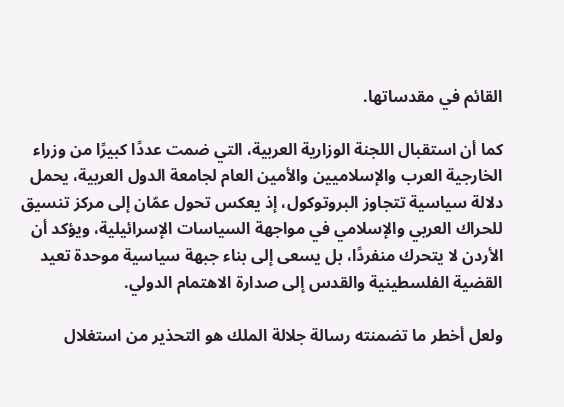القائم في مقدساتها.

كما أن استقبال اللجنة الوزارية العربية، التي ضمت عددًا كبيرًا من وزراء الخارجية العرب والإسلاميين والأمين العام لجامعة الدول العربية، يحمل دلالة سياسية تتجاوز البروتوكول، إذ يعكس تحول عمّان إلى مركز تنسيق للحراك العربي والإسلامي في مواجهة السياسات الإسرائيلية، ويؤكد أن الأردن لا يتحرك منفردًا، بل يسعى إلى بناء جبهة سياسية موحدة تعيد القضية الفلسطينية والقدس إلى صدارة الاهتمام الدولي.

ولعل أخطر ما تضمنته رسالة جلالة الملك هو التحذير من استغلال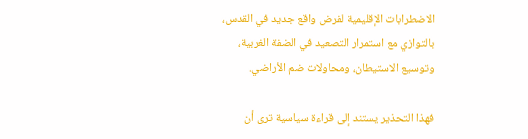الاضطرابات الإقليمية لفرض واقع جديد في القدس، بالتوازي مع استمرار التصعيد في الضفة الغربية، وتوسيع الاستيطان، ومحاولات ضم الأراضي.

فهذا التحذير يستند إلى قراءة سياسية ترى أن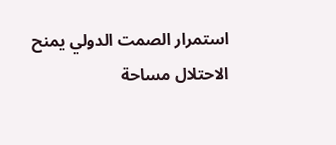استمرار الصمت الدولي يمنح الاحتلال مساحة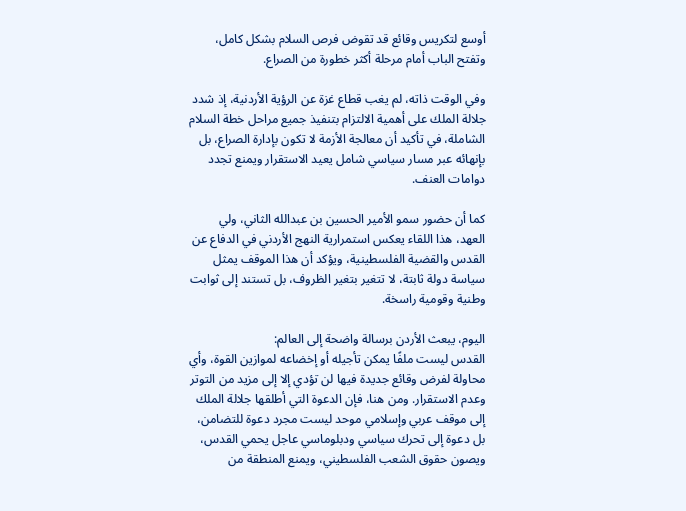أوسع لتكريس وقائع قد تقوض فرص السلام بشكل كامل، وتفتح الباب أمام مرحلة أكثر خطورة من الصراع.

وفي الوقت ذاته، لم يغب قطاع غزة عن الرؤية الأردنية، إذ شدد جلالة الملك على أهمية الالتزام بتنفيذ جميع مراحل خطة السلام الشاملة، في تأكيد أن معالجة الأزمة لا تكون بإدارة الصراع، بل بإنهائه عبر مسار سياسي شامل يعيد الاستقرار ويمنع تجدد دوامات العنف.

كما أن حضور سمو الأمير الحسين بن عبدالله الثاني، ولي العهد، هذا اللقاء يعكس استمرارية النهج الأردني في الدفاع عن القدس والقضية الفلسطينية، ويؤكد أن هذا الموقف يمثل سياسة دولة ثابتة، لا تتغير بتغير الظروف، بل تستند إلى ثوابت وطنية وقومية راسخة.

اليوم، يبعث الأردن برسالة واضحة إلى العالم:
القدس ليست ملفًا يمكن تأجيله أو إخضاعه لموازين القوة، وأي محاولة لفرض وقائع جديدة فيها لن تؤدي إلا إلى مزيد من التوتر وعدم الاستقرار. ومن هنا، فإن الدعوة التي أطلقها جلالة الملك إلى موقف عربي وإسلامي موحد ليست مجرد دعوة للتضامن، بل دعوة إلى تحرك سياسي ودبلوماسي عاجل يحمي القدس، ويصون حقوق الشعب الفلسطيني، ويمنع المنطقة من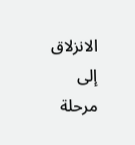الانزلاق إلى مرحلة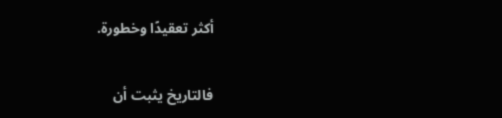أكثر تعقيدًا وخطورة.

فالتاريخ يثبت أن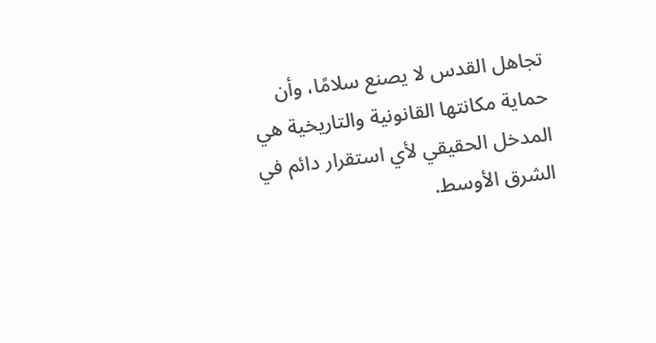تجاهل القدس لا يصنع سلامًا، وأن حماية مكانتها القانونية والتاريخية هي المدخل الحقيقي لأي استقرار دائم في الشرق الأوسط.